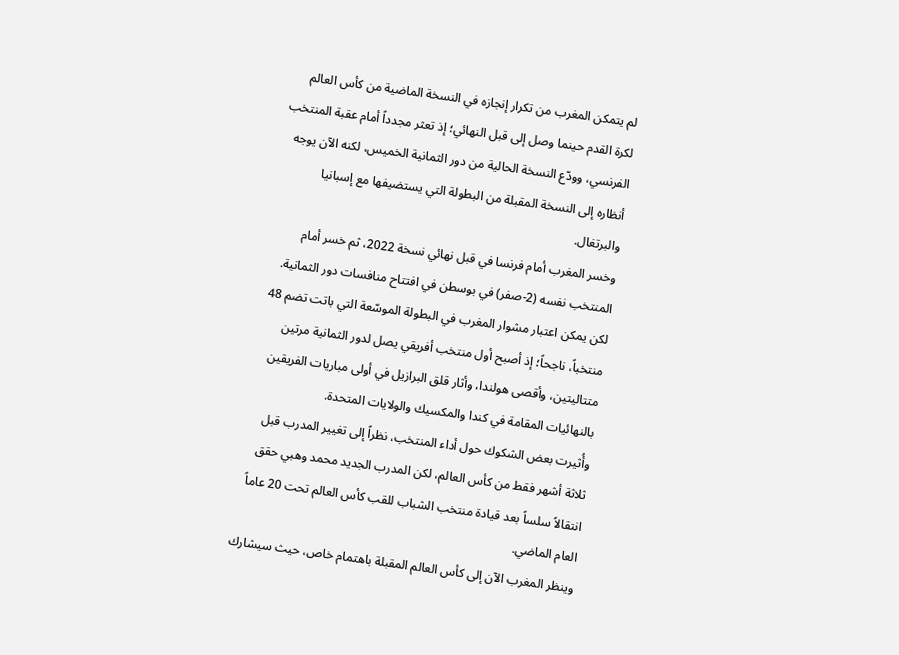لم يتمكن المغرب من تكرار إنجازه في النسخة الماضية من كأس العالم لكرة القدم حينما وصل إلى قبل النهائي؛ إذ تعثر مجدداً أمام عقبة المنتخب الفرنسي، وودّع النسخة الحالية من دور الثمانية الخميس، لكنه الآن يوجه أنظاره إلى النسخة المقبلة من البطولة التي يستضيفها مع إسبانيا والبرتغال.
وخسر المغرب أمام فرنسا في قبل نهائي نسخة 2022، ثم خسر أمام المنتخب نفسه (2-صفر) في بوسطن في افتتاح منافسات دور الثمانية.
لكن يمكن اعتبار مشوار المغرب في البطولة الموسّعة التي باتت تضم 48 منتخباً، ناجحاً؛ إذ أصبح أول منتخب أفريقي يصل لدور الثمانية مرتين متتاليتين، وأقصى هولندا، وأثار قلق البرازيل في أولى مباريات الفريقين بالنهائيات المقامة في كندا والمكسيك والولايات المتحدة.
وأُثيرت بعض الشكوك حول أداء المنتخب، نظراً إلى تغيير المدرب قبل ثلاثة أشهر فقط من كأس العالم، لكن المدرب الجديد محمد وهبي حقق انتقالاً سلساً بعد قيادة منتخب الشباب للقب كأس العالم تحت 20 عاماً العام الماضي.
وينظر المغرب الآن إلى كأس العالم المقبلة باهتمام خاص، حيث سيشارك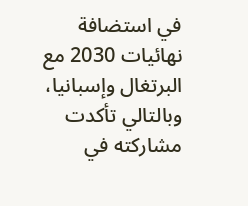في استضافة نهائيات 2030 مع البرتغال وإسبانيا، وبالتالي تأكدت مشاركته في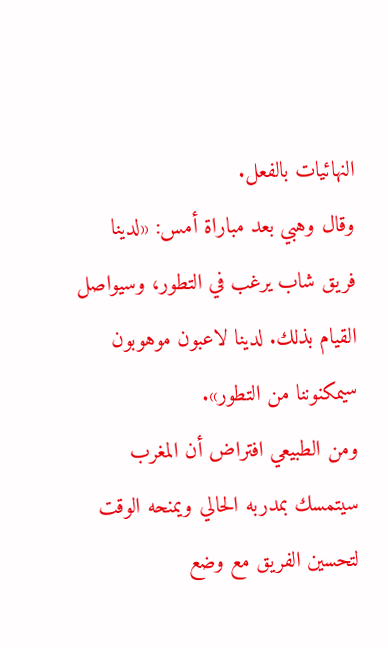النهائيات بالفعل.
وقال وهبي بعد مباراة أمس: «لدينا فريق شاب يرغب في التطور، وسيواصل القيام بذلك. لدينا لاعبون موهوبون سيمكنوننا من التطور».
ومن الطبيعي افتراض أن المغرب سيتمسك بمدربه الحالي ويمنحه الوقت لتحسين الفريق مع وضع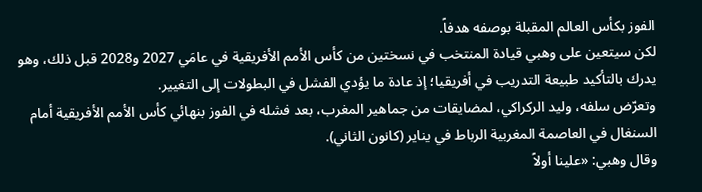الفوز بكأس العالم المقبلة بوصفه هدفاً.
لكن سيتعين على وهبي قيادة المنتخب في نسختين من كأس الأمم الأفريقية في عامَي 2027 و2028 قبل ذلك، وهو يدرك بالتأكيد طبيعة التدريب في أفريقيا؛ إذ عادة ما يؤدي الفشل في البطولات إلى التغيير.
وتعرّض سلفه، وليد الركراكي، لمضايقات من جماهير المغرب، بعد فشله في الفوز بنهائي كأس الأمم الأفريقية أمام السنغال في العاصمة المغربية الرباط في يناير (كانون الثاني).
وقال وهبي: «علينا أولاً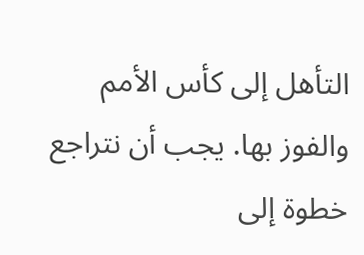التأهل إلى كأس الأمم والفوز بها. يجب أن نتراجع خطوة إلى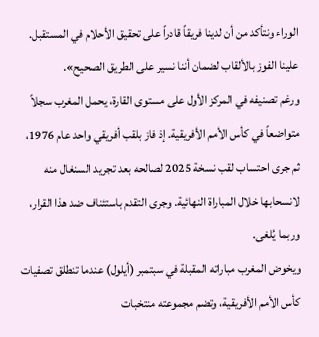الوراء ونتأكد من أن لدينا فريقاً قادراً على تحقيق الأحلام في المستقبل. علينا الفوز بالألقاب لضمان أننا نسير على الطريق الصحيح».
ورغم تصنيفه في المركز الأول على مستوى القارة، يحمل المغرب سجلاً متواضعاً في كأس الأمم الأفريقية. إذ فاز بلقب أفريقي واحد عام 1976، ثم جرى احتساب لقب نسخة 2025 لصالحه بعد تجريد السنغال منه لانسحابها خلال المباراة النهائية. وجرى التقدم باستئناف ضد هذا القرار، وربما يُلغى.
ويخوض المغرب مباراته المقبلة في سبتمبر (أيلول) عندما تنطلق تصفيات كأس الأمم الأفريقية، وتضم مجموعته منتخبات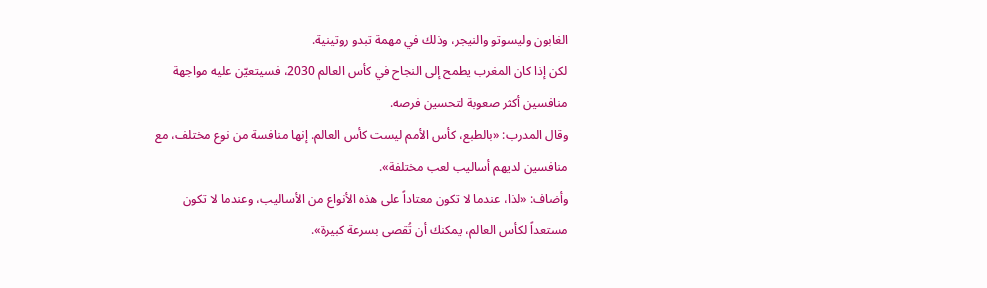الغابون وليسوتو والنيجر، وذلك في مهمة تبدو روتينية.
لكن إذا كان المغرب يطمح إلى النجاح في كأس العالم 2030، فسيتعيّن عليه مواجهة منافسين أكثر صعوبة لتحسين فرصه.
وقال المدرب: «بالطبع، كأس الأمم ليست كأس العالم. إنها منافسة من نوع مختلف، مع منافسين لديهم أساليب لعب مختلفة».
وأضاف: «لذا، عندما لا تكون معتاداً على هذه الأنواع من الأساليب، وعندما لا تكون مستعداً لكأس العالم، يمكنك أن تُقصى بسرعة كبيرة».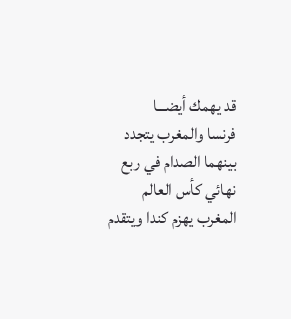قد يهمك أيضـــا
فرنسا والمغرب يتجدد بينهما الصدام في ربع نهائي كأس العالم
المغرب يهزم كندا ويتقدم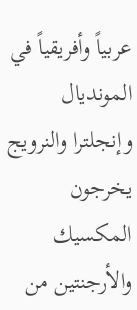عربياً وأفريقياً في المونديال وإنجلترا والنرويج يخرجون المكسيك والأرجنتين من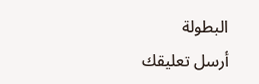البطولة
أرسل تعليقك